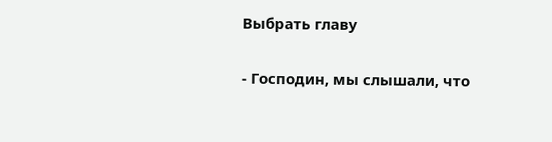Выбрать главу

- Господин, мы слышали, что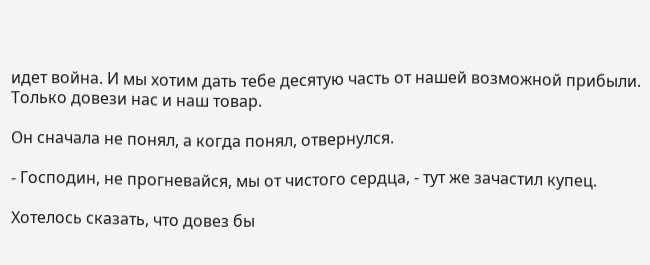идет война. И мы хотим дать тебе десятую часть от нашей возможной прибыли. Только довези нас и наш товар.

Он сначала не понял, а когда понял, отвернулся.

- Господин, не прогневайся, мы от чистого сердца, - тут же зачастил купец.

Хотелось сказать, что довез бы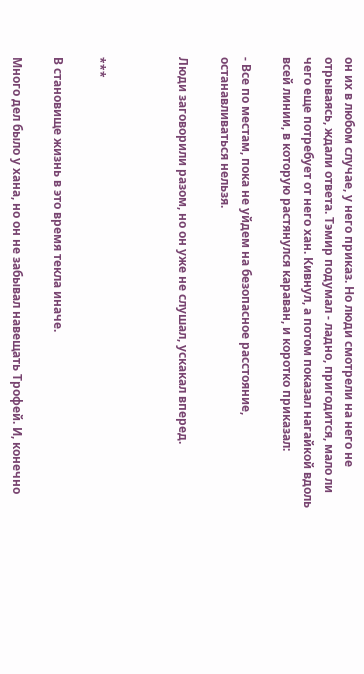он их в любом случае, у него приказ. Но люди смотрели на него не отрываясь, ждали ответа. Тэмир подумал - ладно, пригодится, мало ли чего еще потребует от него хан. Кивнул, а потом показал нагайкой вдоль всей линии, в которую растянулся караван, и коротко приказал:

- Все по местам, пока не уйдем на безопасное расстояние, останавливаться нельзя.

Люди заговорили разом, но он уже не слушал, ускакал вперед.



***

В становище жизнь в это время текла иначе.

Много дел было у хана, но он не забывал навещать Трофей. И, конечно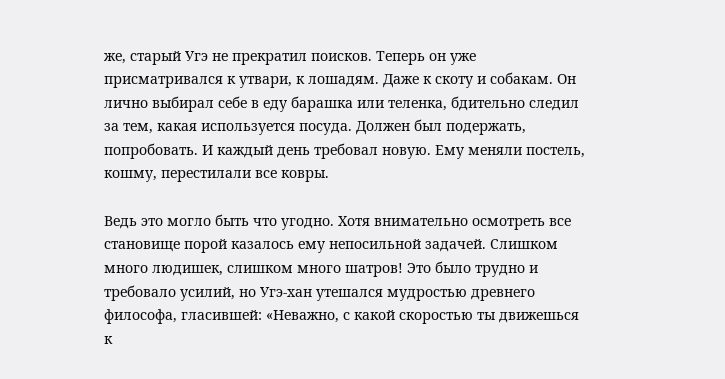же, старый Угэ не прекратил поисков. Теперь он уже присматривался к утвари, к лошадям. Даже к скоту и собакам. Он лично выбирал себе в еду барашка или теленка, бдительно следил за тем, какая используется посуда. Должен был подержать, попробовать. И каждый день требовал новую. Ему меняли постель, кошму, перестилали все ковры.

Ведь это могло быть что угодно. Хотя внимательно осмотреть все становище порой казалось ему непосильной задачей. Слишком много людишек, слишком много шатров! Это было трудно и требовало усилий, но Угэ-хан утешался мудростью древнего философа, гласившей: «Неважно, с какой скоростью ты движешься к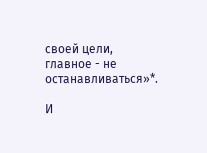своей цели, главное - не останавливаться»*.

И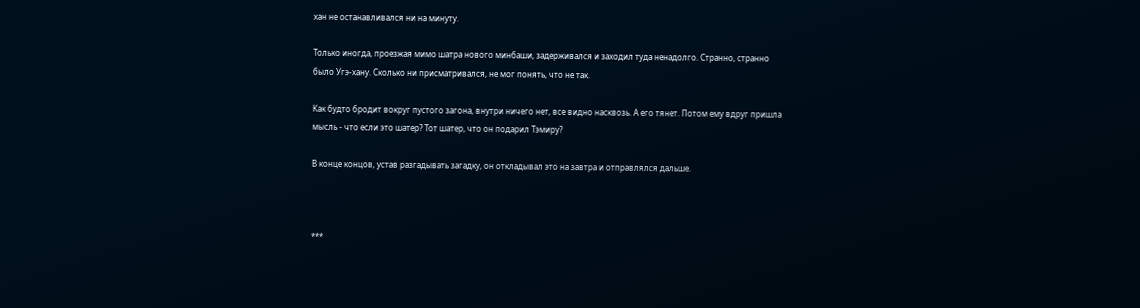хан не останавливался ни на минуту.

Только иногда, проезжая мимо шатра нового минбаши, задерживался и заходил туда ненадолго. Странно, странно было Угэ-хану. Сколько ни присматривался, не мог понять, что не так.

Как будто бродит вокруг пустого загона, внутри ничего нет, все видно насквозь. А его тянет. Потом ему вдруг пришла мысль - что если это шатер? Тот шатер, что он подарил Тэмиру?

В конце концов, устав разгадывать загадку, он откладывал это на завтра и отправлялся дальше.



***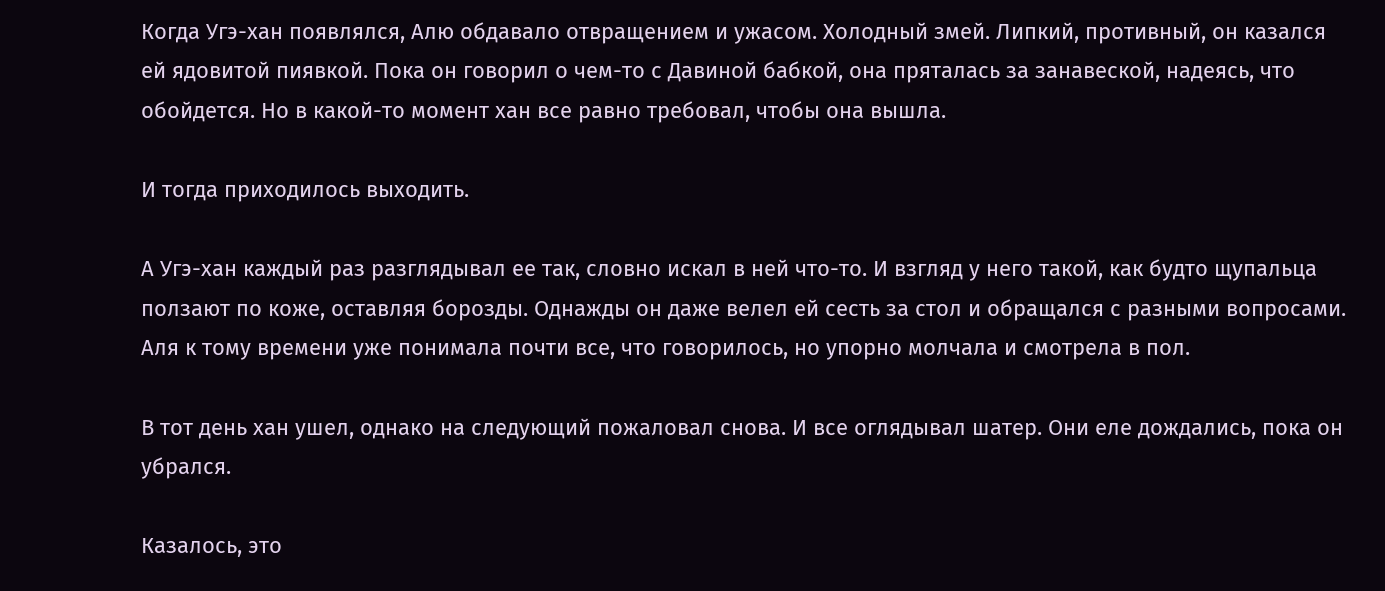Когда Угэ-хан появлялся, Алю обдавало отвращением и ужасом. Холодный змей. Липкий, противный, он казался ей ядовитой пиявкой. Пока он говорил о чем-то с Давиной бабкой, она пряталась за занавеской, надеясь, что обойдется. Но в какой-то момент хан все равно требовал, чтобы она вышла.

И тогда приходилось выходить.

А Угэ-хан каждый раз разглядывал ее так, словно искал в ней что-то. И взгляд у него такой, как будто щупальца ползают по коже, оставляя борозды. Однажды он даже велел ей сесть за стол и обращался с разными вопросами. Аля к тому времени уже понимала почти все, что говорилось, но упорно молчала и смотрела в пол.

В тот день хан ушел, однако на следующий пожаловал снова. И все оглядывал шатер. Они еле дождались, пока он убрался.

Казалось, это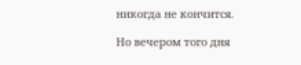никогда не кончится.

Но вечером того дня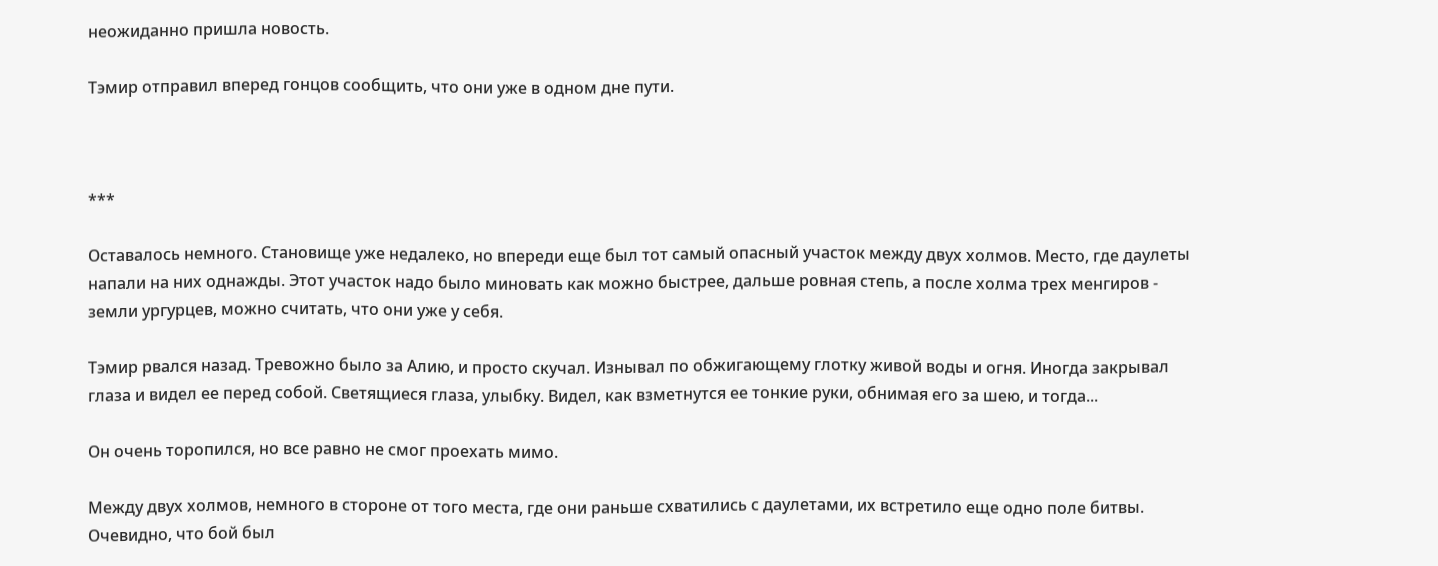неожиданно пришла новость.

Тэмир отправил вперед гонцов сообщить, что они уже в одном дне пути.



***

Оставалось немного. Становище уже недалеко, но впереди еще был тот самый опасный участок между двух холмов. Место, где даулеты напали на них однажды. Этот участок надо было миновать как можно быстрее, дальше ровная степь, а после холма трех менгиров - земли ургурцев, можно считать, что они уже у себя.

Тэмир рвался назад. Тревожно было за Алию, и просто скучал. Изнывал по обжигающему глотку живой воды и огня. Иногда закрывал глаза и видел ее перед собой. Светящиеся глаза, улыбку. Видел, как взметнутся ее тонкие руки, обнимая его за шею, и тогда...

Он очень торопился, но все равно не смог проехать мимо.

Между двух холмов, немного в стороне от того места, где они раньше схватились с даулетами, их встретило еще одно поле битвы. Очевидно, что бой был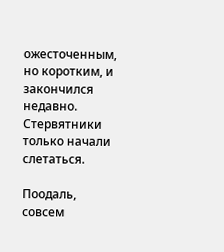ожесточенным, но коротким, и закончился недавно. Стервятники только начали слетаться.

Поодаль, совсем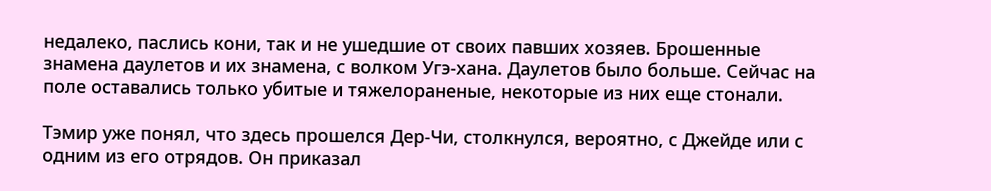недалеко, паслись кони, так и не ушедшие от своих павших хозяев. Брошенные знамена даулетов и их знамена, с волком Угэ-хана. Даулетов было больше. Сейчас на поле оставались только убитые и тяжелораненые, некоторые из них еще стонали.

Тэмир уже понял, что здесь прошелся Дер-Чи, столкнулся, вероятно, с Джейде или с одним из его отрядов. Он приказал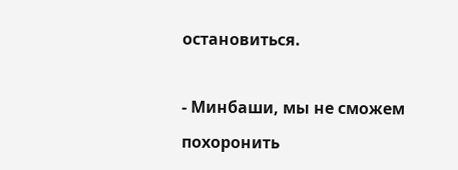остановиться.

- Минбаши, мы не сможем похоронить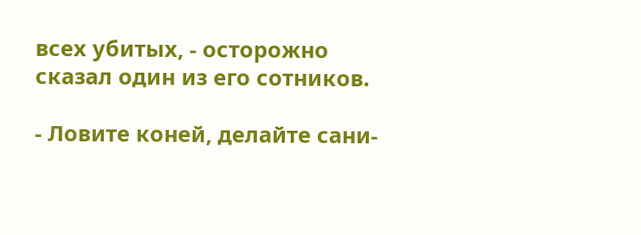всех убитых, - осторожно сказал один из его сотников.

- Ловите коней, делайте сани-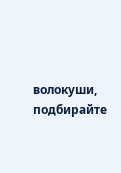волокуши, подбирайте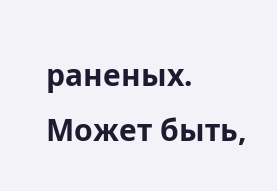раненых. Может быть,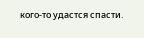кого-то удастся спасти.